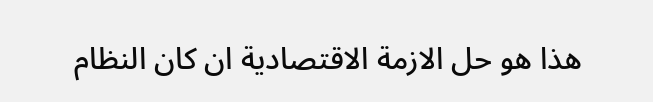هذا هو حل الازمة الاقتصادية ان كان النظام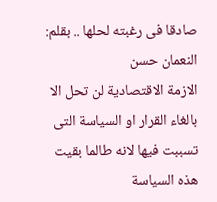صادقا فى رغبته لحلها .. بقلم: النعمان حسن
الازمة الاقتصادية لن تحل الا بالغاء القرار او السياسة التى تسببت فيها لانه طالما بقيت هذه السياسة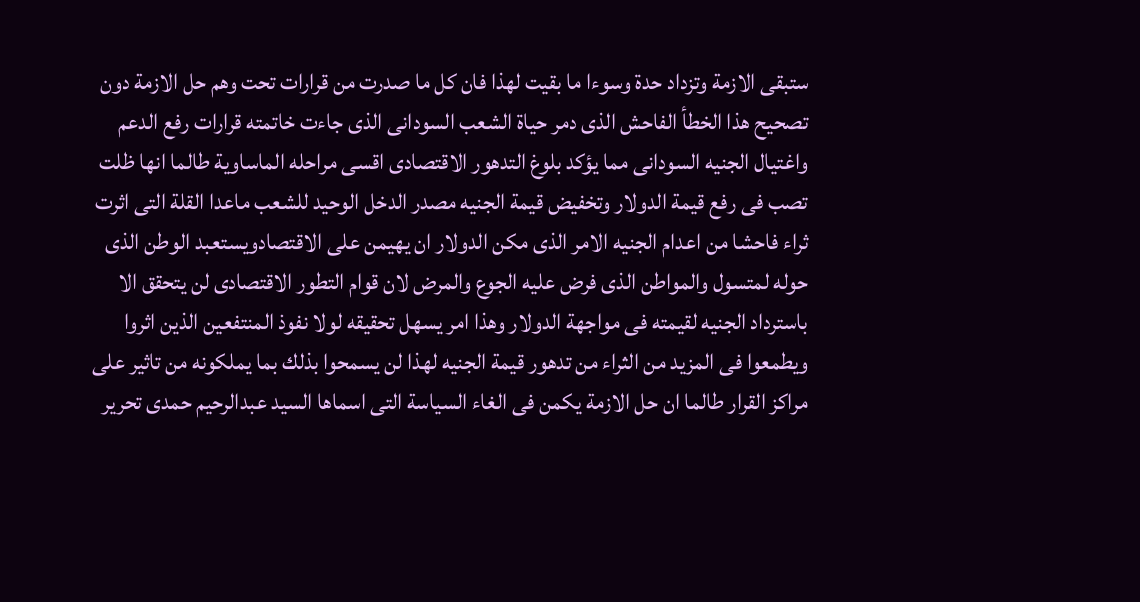ستبقى الازمة وتزداد حدة وسوءا ما بقيت لهذا فان كل ما صدرت من قرارات تحت وهم حل الازمة دون تصحيح هذا الخطأ الفاحش الذى دمر حياة الشعب السودانى الذى جاءت خاتمته قرارات رفع الدعم واغتيال الجنيه السودانى مما يؤكد بلوغ التدهور الاقتصادى اقسى مراحله الماساوية طالما انها ظلت تصب فى رفع قيمة الدولار وتخفيض قيمة الجنيه مصدر الدخل الوحيد للشعب ماعدا القلة التى اثرت ثراء فاحشا من اعدام الجنيه الامر الذى مكن الدولار ان يهيمن على الاقتصادويستعبد الوطن الذى حوله لمتسول والمواطن الذى فرض عليه الجوع والمرض لان قوام التطور الاقتصادى لن يتحقق الا باسترداد الجنيه لقيمته فى مواجهة الدولار وهذا امر يسهل تحقيقه لولا نفوذ المنتفعين الذين اثروا ويطمعوا فى المزيد من الثراء من تدهور قيمة الجنيه لهذا لن يسمحوا بذلك بما يملكونه من تاثير على مراكز القرار طالما ان حل الازمة يكمن فى الغاء السياسة التى اسماها السيد عبدالرحيم حمدى تحرير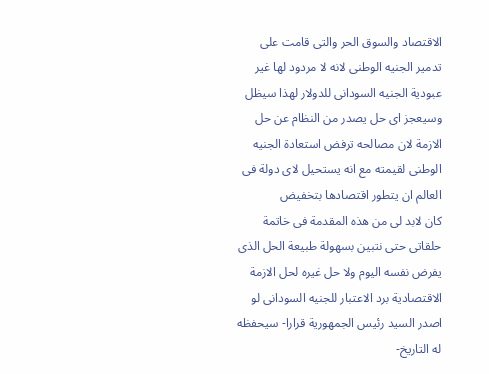الاقتصاد والسوق الحر والتى قامت على تدمير الجنيه الوطنى لانه لا مردود لها غير عبودية الجنيه السودانى للدولار لهذا سيظل وسيعجز اى حل يصدر من النظام عن حل الازمة لان مصالحه ترفض استعادة الجنيه الوطنى لقيمته مع انه يستحيل لاى دولة فى العالم ان يتطور اقتصادها بتخفيض
كان لابد لى من هذه المقدمة فى خاتمة حلقاتى حتى نتبين بسهولة طبيعة الحل الذى يفرض نفسه اليوم ولا حل غيره لحل الازمة الاقتصادية برد الاعتبار للجنيه السودانى لو اصدر السيد رئيس الجمهورية قرارا- سيحفظه له التاريخ-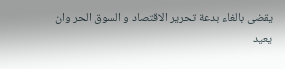يقضى بالغاء بدعة تحرير الاقتصاد و السوق الحر وان يعيد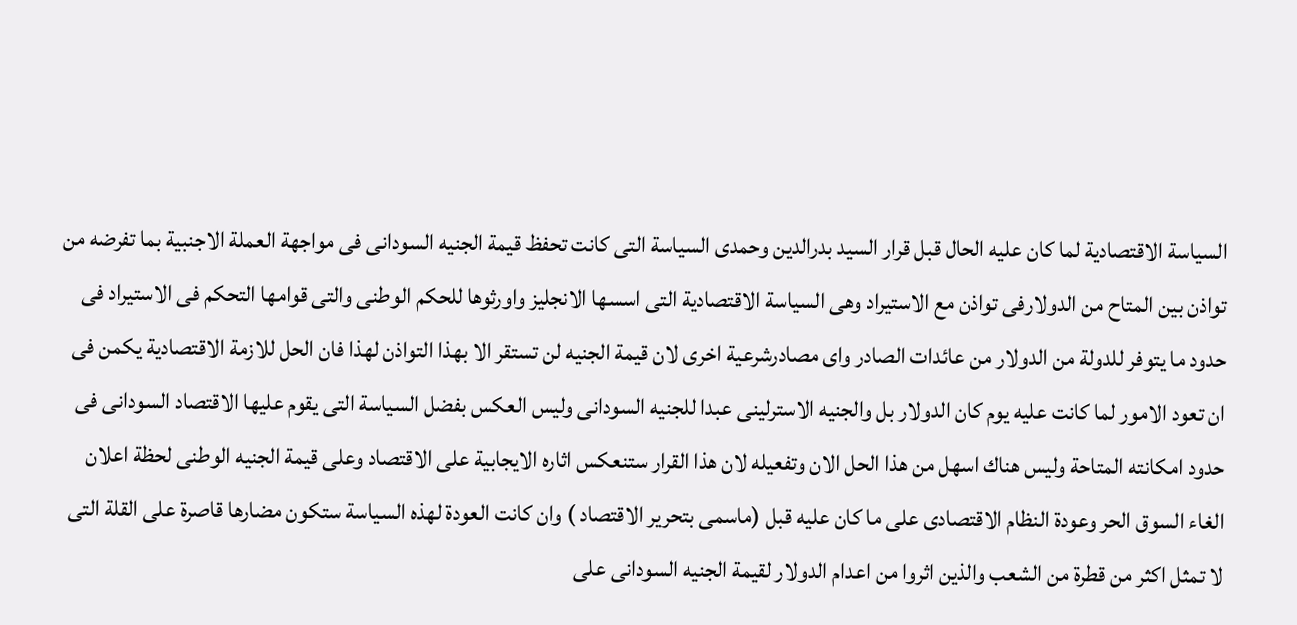السياسة الاقتصادية لما كان عليه الحال قبل قرار السيد بدرالدين وحمدى السياسة التى كانت تحفظ قيمة الجنيه السودانى فى مواجهة العملة الاجنبية بما تفرضه من تواذن بين المتاح من الدولارفى تواذن مع الاستيراد وهى السياسة الاقتصادية التى اسسها الانجليز واورثوها للحكم الوطنى والتى قوامها التحكم فى الاستيراد فى حدود ما يتوفر للدولة من الدولار من عائدات الصادر واى مصادرشرعية اخرى لان قيمة الجنيه لن تستقر الا بهذا التواذن لهذا فان الحل للازمة الاقتصادية يكمن فى ان تعود الامور لما كانت عليه يوم كان الدولار بل والجنيه الاسترلينى عبدا للجنيه السودانى وليس العكس بفضل السياسة التى يقوم عليها الاقتصاد السودانى فى حدود امكانته المتاحة وليس هناك اسهل من هذا الحل الان وتفعيله لان هذا القرار ستنعكس اثاره الايجابية على الاقتصاد وعلى قيمة الجنيه الوطنى لحظة اعلان الغاء السوق الحر وعودة النظام الاقتصادى على ما كان عليه قبل (ماسمى بتحرير الاقتصاد ) وان كانت العودة لهذه السياسة ستكون مضارها قاصرة على القلة التى لا تمثل اكثر من قطرة من الشعب والذين اثروا من اعدام الدولار لقيمة الجنيه السودانى على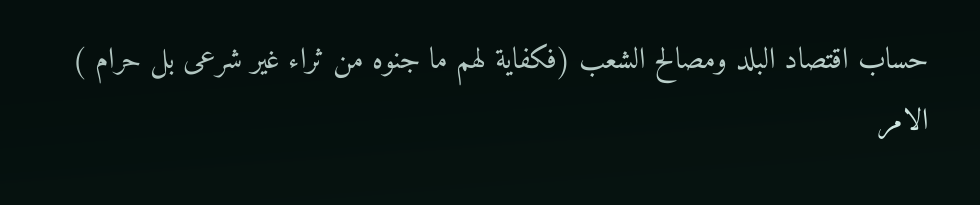حساب اقتصاد البلد ومصالح الشعب (فكفاية لهم ما جنوه من ثراء غير شرعى بل حرام )
الامر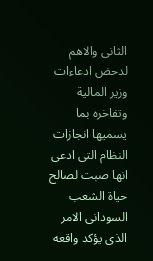الثانى والاهم لدحض ادعاءات وزير المالية وتفاخره بما يسميها انجازات النظام التى ادعى انها صبت لصالح حياة الشعب السودانى الامر الذى يؤكد واقعه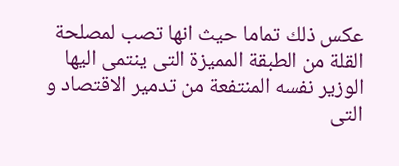عكس ذلك تماما حيث انها تصب لمصلحة القلة من الطبقة المميزة التى ينتمى اليها الوزير نفسه المنتفعة من تدمير الاقتصاد و التى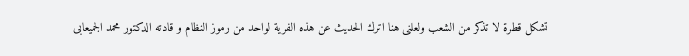تشكل قطرة لا تذكر من الشعب ولعلنى هنا اترك الحديث عن هذه الفرية لواحد من رموز النظام و قادته الدكتور محمد الجميعابى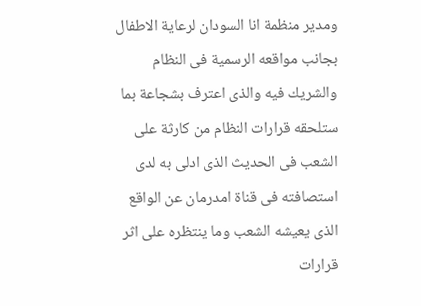ومدير منظمة انا السودان لرعاية الاطفال بجانب مواقعه الرسمية فى النظام والشريك فيه والذى اعترف بشجاعة بما ستلحقه قرارات النظام من كارثة على الشعب فى الحديث الذى ادلى به لدى استصافته فى قناة امدرمان عن الواقع الذى يعيشه الشعب وما ينتظره على اثر قرارات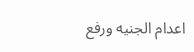اعدام الجنيه ورفع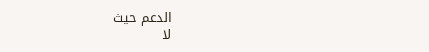الدعم حيث
لا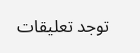توجد تعليقات